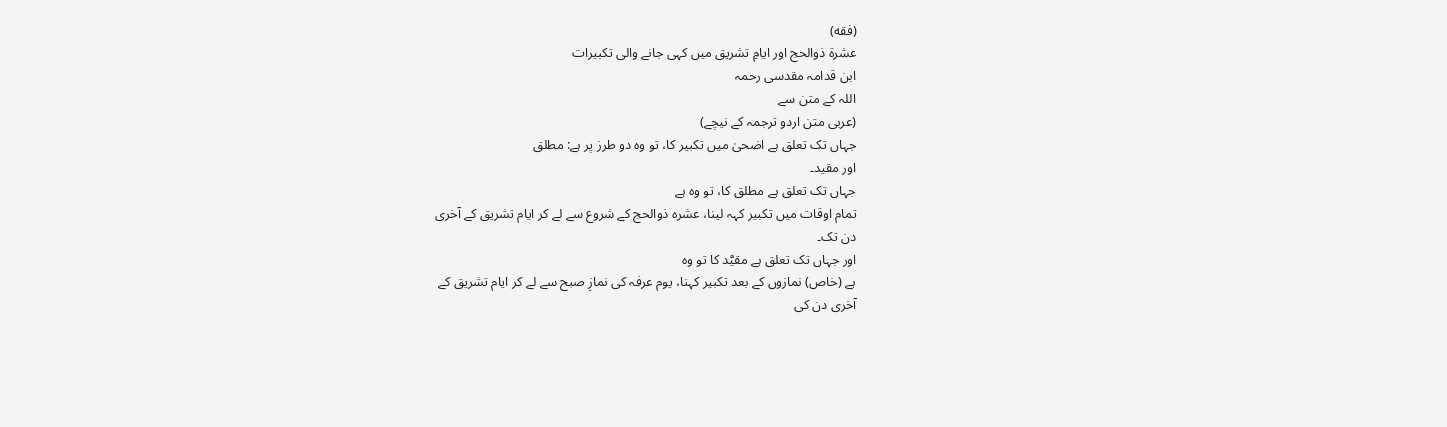(فقه)
عشرۃ ذوالحج اور ایامِ تشریق میں کہی جانے والی تکبیرات
ابن قدامہ مقدسی رحمہ
اللہ کے متن سے
(عربی متن اردو ترجمہ کے نیچے)
جہاں تک تعلق ہے اضحیٰ میں تکبیر کا، تو وہ دو طرز پر ہے: مطلق
اور مقید۔
جہاں تک تعلق ہے مطلق کا، تو وہ ہے
تمام اوقات میں تکبیر کہہ لینا، عشرہ ذوالحج کے شروع سے لے کر ایام تشریق کے آخری
دن تک۔
اور جہاں تک تعلق ہے مقیَّد کا تو وہ
ہے (خاص) نمازوں کے بعد تکبیر کہنا، یوم عرفہ کی نمازِ صبح سے لے کر ایام تشریق کے
آخری دن کی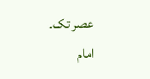عصر تک۔
امام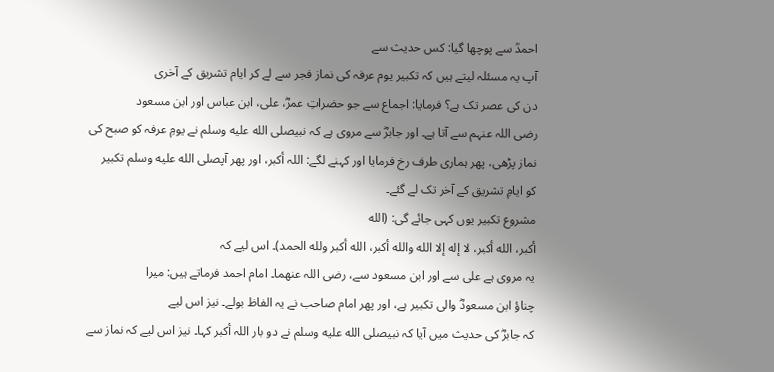احمدؒ سے پوچھا گیا: کس حدیث سے
آپ یہ مسئلہ لیتے ہیں کہ تکبیر یوم عرفہ کی نماز فجر سے لے کر ایام تشریق کے آخری
دن کی عصر تک ہے؟ فرمایا: اجماع سے جو حضراتِ عمرؓ، علی، ابن عباس اور ابن مسعود
رضی اللہ عنہم سے آتا ہے۔ اور جابرؓ سے مروی ہے کہ نبیصلى الله عليه وسلم نے یومِ عرفہ کو صبح کی
نماز پڑھی، پھر ہماری طرف رخ فرمایا اور کہنے لگے: اللہ أکبر، اور پھر آپصلى الله عليه وسلم تکبیر
کو ایامِ تشریق کے آخر تک لے گئے۔
مشروع تکبیر یوں کہی جائے گی: (الله
أكبر، الله أكبر، لا إله إلا الله والله أكبر، الله أكبر ولله الحمد)۔ اس لیے کہ
یہ مروی ہے علی سے اور ابن مسعود سے، رضی اللہ عنھما۔ امام احمد فرماتے ہیں: میرا
چناؤ ابن مسعودؓ والی تکبیر ہے، اور پھر امام صاحب نے یہ الفاظ بولے۔ نیز اس لیے
کہ جابرؓ کی حدیث میں آیا کہ نبیصلى الله عليه وسلم نے دو بار اللہ أکبر کہا۔ نیز اس لیے کہ نماز سے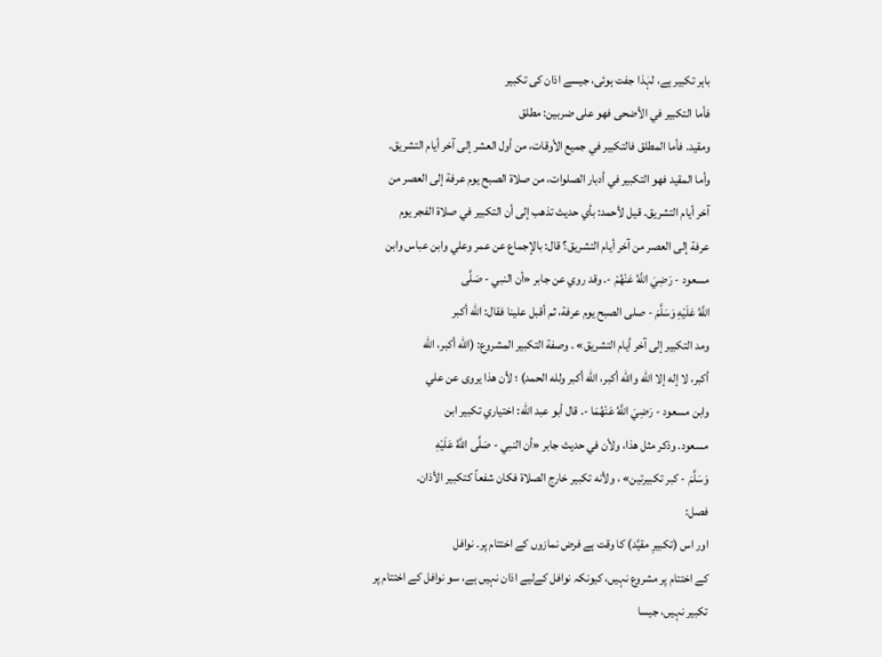باہر تکبیر ہے، لہٰذا جفت ہوئی، جیسے اذان کی تکبیر
فأما التكبير في الأضحى فهو على ضربين: مطلق
ومقيد. فأما المطلق فالتكبير في جميع الأوقات، من أول العشر إلى آخر أيام التشريق.
وأما المقيد فهو التكبير في أدبار الصلوات، من صلاة الصبح يوم عرفة إلى العصر من
آخر أيام التشريق. قيل لأحمد: بأي حديث تذهب إلى أن التكبير في صلاة الفجر يوم
عرفة إلى العصر من آخر أيام التشريق؟ قال: بالإجماع عن عمر وعلي وابن عباس وابن
مسعود - رَضِيَ اللَّهُ عَنْهُمْ -. وقد روي عن جابر «أن النبي - صَلَّى
اللَّهُ عَلَيْهِ وَسَلَّمَ - صلى الصبح يوم عرفة، ثم أقبل علينا فقال: الله أكبر
ومد التكبير إلى آخر أيام التشريق» . وصفة التكبير المشروع: (الله أكبر، الله
أكبر، لا إله إلا الله والله أكبر، الله أكبر ولله الحمد) ؛ لأن هذا يروى عن علي
وابن مسعود - رَضِيَ اللَّهُ عَنْهُمَا -. قال أبو عبد الله: اختياري تكبير ابن
مسعود. وذكر مثل هذا، ولأن في حديث جابر «أن النبي - صَلَّى اللَّهُ عَلَيْهِ
وَسَلَّمَ - كبر تكبيرتين» ، ولأنه تكبير خارج الصلاة فكان شفعاً كتكبير الأذان.
فصل:
اور اس (تکبیرِ مقیَّد) کا وقت ہے فرض نمازوں کے اختتام پر۔ نوافل
کے اختتام پر مشروع نہیں، کیونکہ نوافل کےلیے اذان نہیں ہے، سو نوافل کے اختتام پر
تکبیر نہیں، جیسا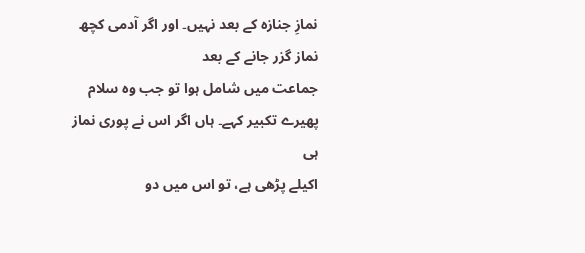نمازِ جنازہ کے بعد نہیں۔ اور اگر آدمی کچھ نماز گزر جانے کے بعد
جماعت میں شامل ہوا تو جب وہ سلام پھیرے تکبیر کہے۔ ہاں اگر اس نے پوری نماز ہی
اکیلے پڑھی ہے، تو اس میں دو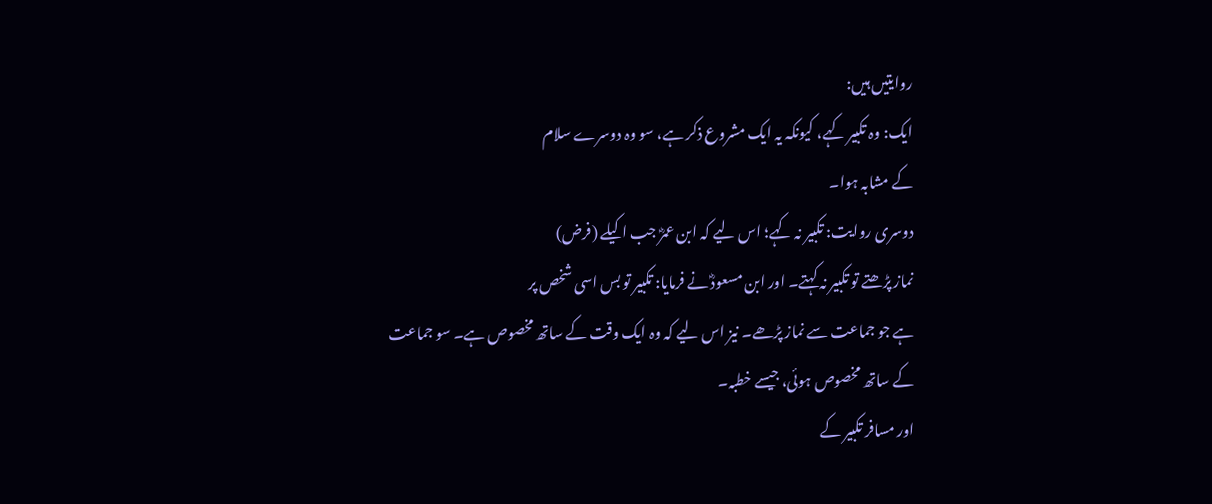روایتیں ہیں:
ایک: وہ تکبیر کہے، کیونکہ یہ ایک مشروع ذکر ہے، سو وہ دوسرے سلام
کے مشابہ ہوا۔
دوسری روایت: تکبیر نہ کہے؛ اس لیے کہ ابن عمرؓ جب اکیلے (فرض)
نماز پڑھتے تو تکبیر نہ کہتے۔ اور ابن مسعودؓ نے فرمایا: تکبیر تو بس اسی شخص پر
ہے جو جماعت سے نماز پڑھے۔ نیز اس لیے کہ وہ ایک وقت کے ساتھ مخصوص ہے۔ سو جماعت
کے ساتھ مخصوص ہوئی، جیسے خطبہ۔
اور مسافر تکبیر کے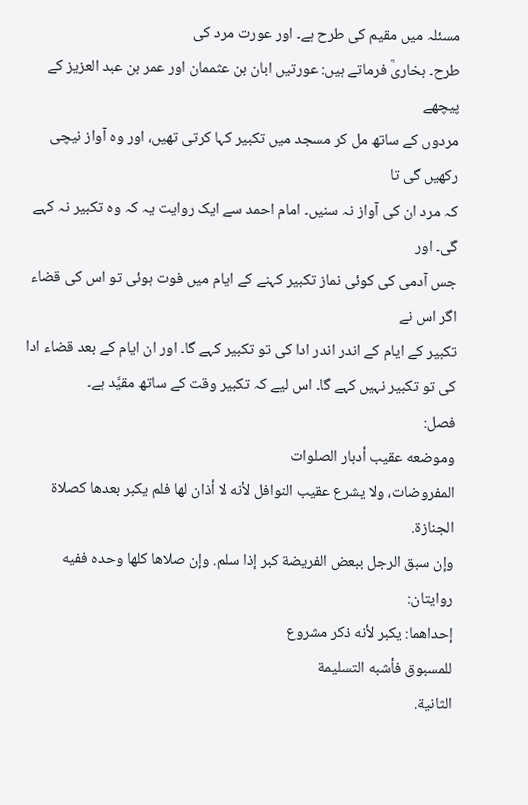مسئلہ میں مقیم کی طرح ہے۔ اور عورت مرد کی
طرح۔ بخاریؒ فرماتے ہیں: عورتیں ابان بن عثممان اور عمر بن عبد العزیز کے پیچھے
مردوں کے ساتھ مل کر مسجد میں تکبیر کہا کرتی تھیں، اور وہ آواز نیچی رکھیں گی تا
کہ مرد ان کی آواز نہ سنیں۔ امام احمد سے ایک روایت یہ کہ وہ تکبیر نہ کہے گی۔ اور
جس آدمی کی کوئی نماز تکبیر کہنے کے ایام میں فوت ہوئی تو اس کی قضاء اگر اس نے
تکبیر کے ایام کے اندر اندر ادا کی تو تکبیر کہے گا۔ اور ان ایام کے بعد قضاء ادا
کی تو تکبیر نہیں کہے گا۔ اس لیے کہ تکبیر وقت کے ساتھ مقیَّد ہے۔
فصل:
وموضعه عقيب أدبار الصلوات
المفروضات، ولا يشرع عقيب النوافل لأنه لا أذان لها فلم يكبر بعدها كصلاة الجنازة.
وإن سبق الرجل ببعض الفريضة كبر إذا سلم. وإن صلاها كلها وحده ففيه روايتان:
إحداهما: يكبر لأنه ذكر مشروع
للمسبوق فأشبه التسليمة
الثانية.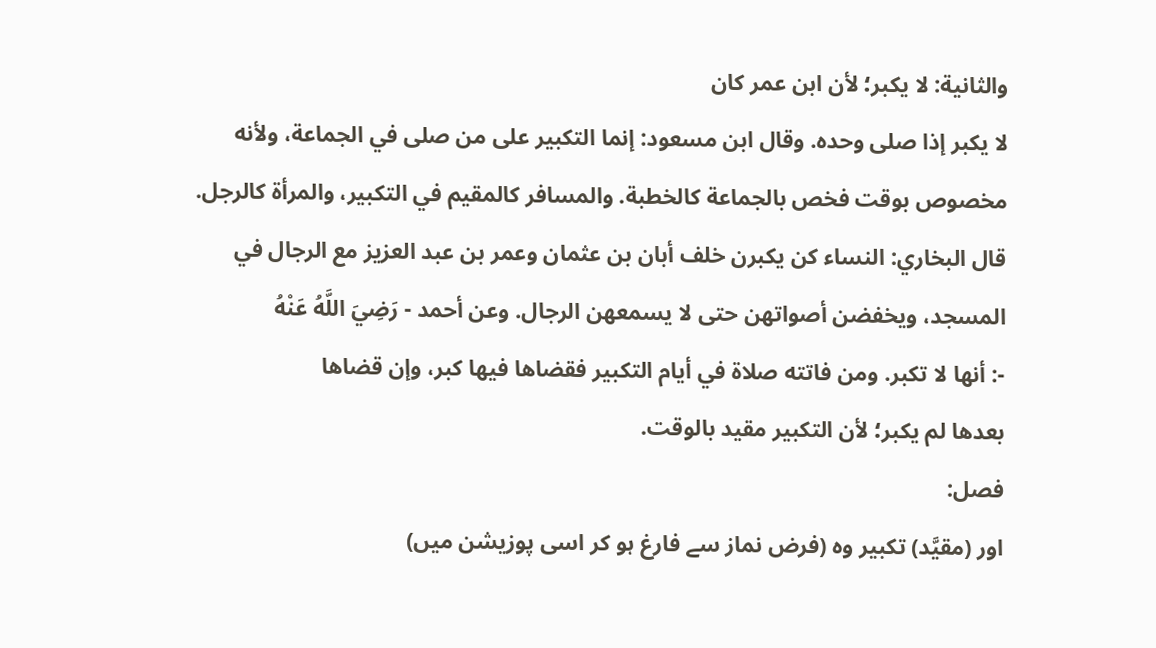والثانية: لا يكبر؛ لأن ابن عمر كان
لا يكبر إذا صلى وحده. وقال ابن مسعود: إنما التكبير على من صلى في الجماعة، ولأنه
مخصوص بوقت فخص بالجماعة كالخطبة. والمسافر كالمقيم في التكبير، والمرأة كالرجل.
قال البخاري: النساء كن يكبرن خلف أبان بن عثمان وعمر بن عبد العزيز مع الرجال في
المسجد، ويخفضن أصواتهن حتى لا يسمعهن الرجال. وعن أحمد - رَضِيَ اللَّهُ عَنْهُ
-: أنها لا تكبر. ومن فاتته صلاة في أيام التكبير فقضاها فيها كبر، وإن قضاها
بعدها لم يكبر؛ لأن التكبير مقيد بالوقت.
فصل:
اور (مقیَّد) تکبیر وہ (فرض نماز سے فارغ ہو کر اسی پوزیشن میں)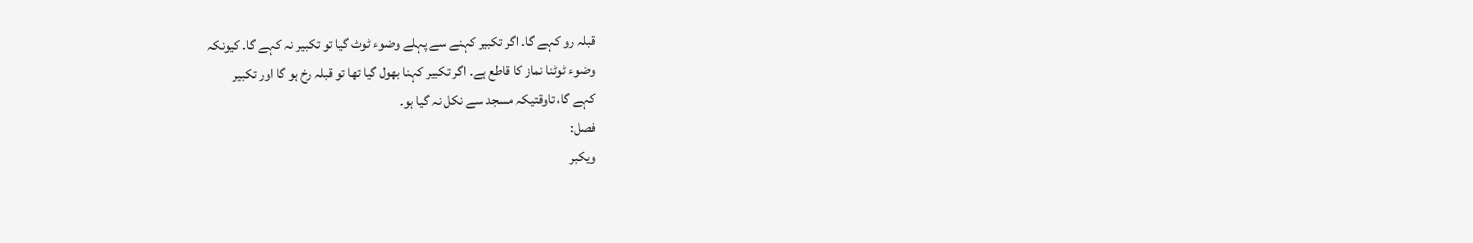قبلہ رو کہے گا۔ اگر تکبیر کہنے سے پہلے وضوء ٹوٹ گیا تو تکبیر نہ کہے گا۔ کیونکہ
وضوء ٹوٹنا نماز کا قاطع ہے۔ اگر تکبیر کہنا بھول گیا تھا تو قبلہ رخ ہو گا اور تکبیر
کہے گا، تاوقتیکہ مسجد سے نکل نہ گیا ہو۔
فصل:
ويكبر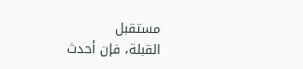مستقبل
القبلة، فإن أحدث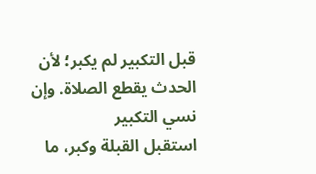قبل التكبير لم يكبر؛ لأن الحدث يقطع الصلاة. وإن نسي التكبير
استقبل القبلة وكبر، ما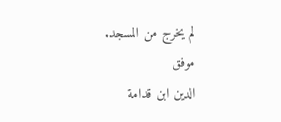لم يخرج من المسجد.
موفق
الدين ابن قدامة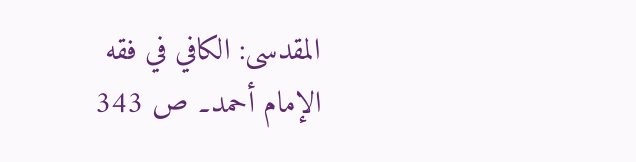المقدسی: الكافي في فقه الإمام أحمد۔ ص 343